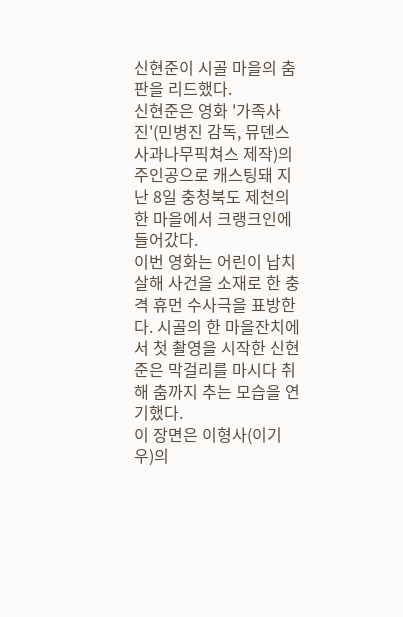신현준이 시골 마을의 춤판을 리드했다.
신현준은 영화 '가족사진'(민병진 감독, 뮤덴스 사과나무픽쳐스 제작)의 주인공으로 캐스팅돼 지난 8일 충청북도 제천의 한 마을에서 크랭크인에 들어갔다.
이번 영화는 어린이 납치 살해 사건을 소재로 한 충격 휴먼 수사극을 표방한다. 시골의 한 마을잔치에서 첫 촬영을 시작한 신현준은 막걸리를 마시다 취해 춤까지 추는 모습을 연기했다.
이 장면은 이형사(이기우)의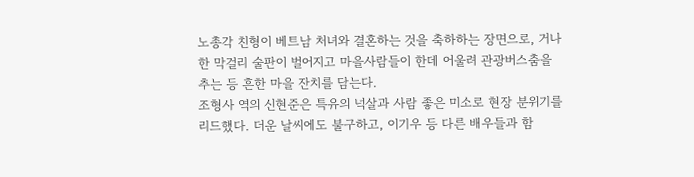노총각 친형이 베트남 처녀와 결혼하는 것을 축하하는 장면으로, 거나한 막걸리 술판이 벌어지고 마을사람들이 한데 어울려 관광버스춤을 추는 등 흔한 마을 잔치를 담는다.
조형사 역의 신현준은 특유의 넉살과 사람 좋은 미소로 현장 분위기를 리드했다. 더운 날씨에도 불구하고, 이기우 등 다른 배우들과 함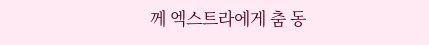께 엑스트라에게 춤 동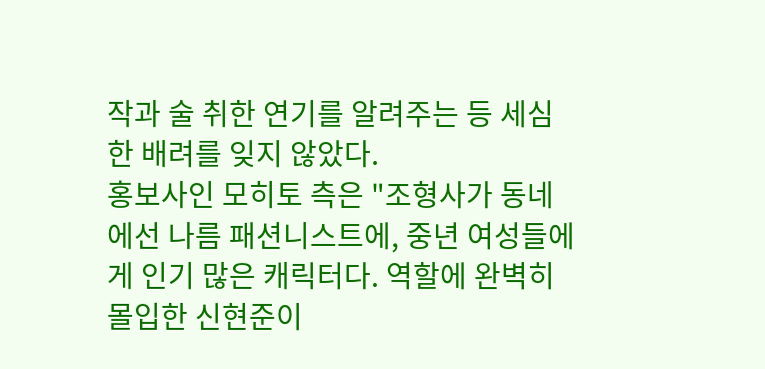작과 술 취한 연기를 알려주는 등 세심한 배려를 잊지 않았다.
홍보사인 모히토 측은 "조형사가 동네에선 나름 패션니스트에, 중년 여성들에게 인기 많은 캐릭터다. 역할에 완벽히 몰입한 신현준이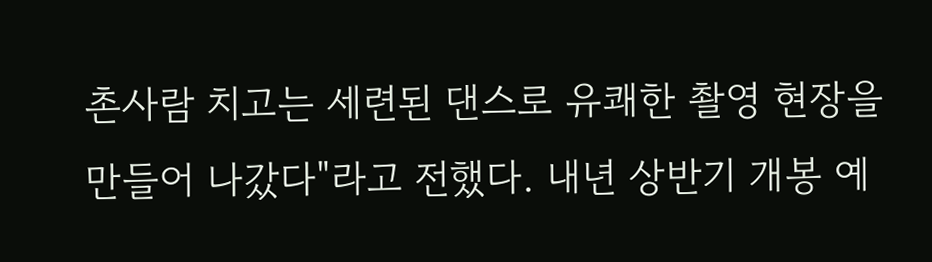촌사람 치고는 세련된 댄스로 유쾌한 촬영 현장을 만들어 나갔다"라고 전했다. 내년 상반기 개봉 예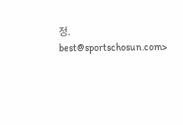정. best@sportschosun.com>